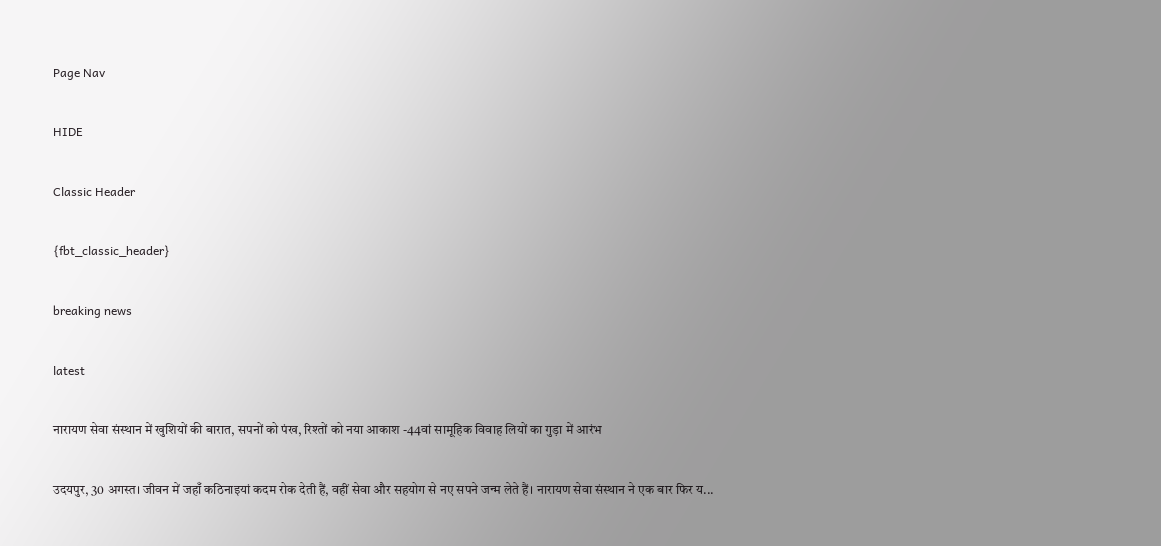Page Nav

HIDE

Classic Header

{fbt_classic_header}

breaking news

latest

नारायण सेवा संस्थान में खुशियों की बारात, सपनों को पंख, रिश्तों को नया आकाश -44वां सामूहिक विवाह लियों का गुड़ा में आरंभ

उदयपुर, 30 अगस्त। जीवन में जहाँ कठिनाइयां कदम रोक देती हैं, वहीं सेवा और सहयोग से नए सपने जन्म लेते हैं। नारायण सेवा संस्थान ने एक बार फिर य...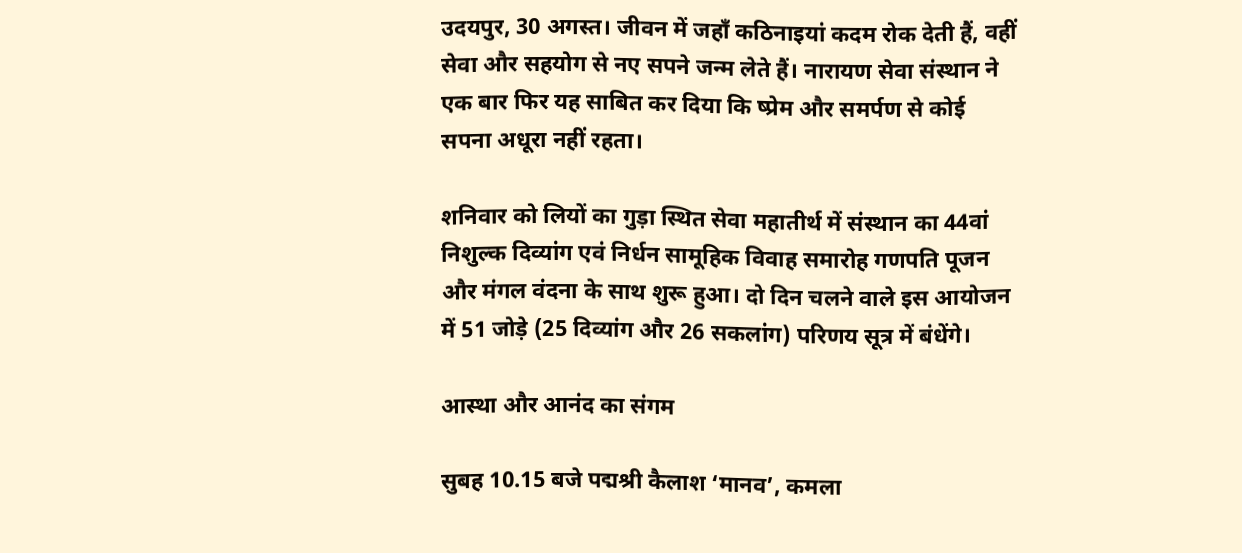उदयपुर, 30 अगस्त। जीवन में जहाँ कठिनाइयां कदम रोक देती हैं, वहीं सेवा और सहयोग से नए सपने जन्म लेते हैं। नारायण सेवा संस्थान ने एक बार फिर यह साबित कर दिया कि ष्प्रेम और समर्पण से कोई सपना अधूरा नहीं रहता।

शनिवार को लियों का गुड़ा स्थित सेवा महातीर्थ में संस्थान का 44वां निशुल्क दिव्यांग एवं निर्धन सामूहिक विवाह समारोह गणपति पूजन और मंगल वंदना के साथ शुरू हुआ। दो दिन चलने वाले इस आयोजन में 51 जोड़े (25 दिव्यांग और 26 सकलांग) परिणय सूत्र में बंधेंगे।

आस्था और आनंद का संगम

सुबह 10.15 बजे पद्मश्री कैलाश ‘मानव’, कमला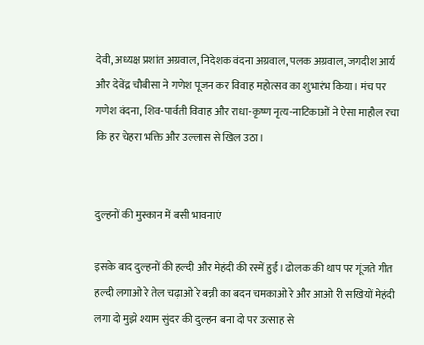देवी, अध्यक्ष प्रशांत अग्रवाल, निदेशक वंदना अग्रवाल, पलक अग्रवाल, जगदीश आर्य और देवेंद्र चौबीसा ने गणेश पूजन कर विवाह महोत्सव का शुभारंभ किया। मंच पर गणेश वंदना, शिव-पार्वती विवाह और राधा-कृष्ण नृत्य-नाटिकाओं ने ऐसा माहौल रचा कि हर चेहरा भक्ति और उल्लास से खिल उठा।


दुल्हनों की मुस्कान में बसी भावनाएं

इसके बाद दुल्हनों की हल्दी और मेहंदी की रस्में हुईं। ढोलक की थाप पर गूंजते गीत हल्दी लगाओ रे तेल चढ़ाओ रे बन्नी का बदन चमकाओ रे और आओ री सखियों मेहंदी लगा दो मुझे श्याम सुंदर की दुल्हन बना दो पर उत्साह से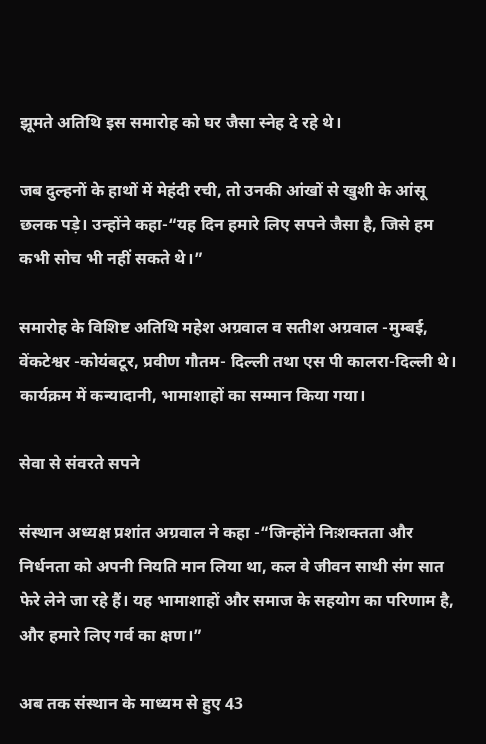झूमते अतिथि इस समारोह को घर जैसा स्नेह दे रहे थे।

जब दुल्हनों के हाथों में मेहंदी रची, तो उनकी आंखों से खुशी के आंसू छलक पड़े। उन्होंने कहा-“यह दिन हमारे लिए सपने जैसा है, जिसे हम कभी सोच भी नहीं सकते थे।”

समारोह के विशिष्ट अतिथि महेश अग्रवाल व सतीश अग्रवाल -मुम्बई, वेंकटेश्वर -कोयंबटूर, प्रवीण गौतम- दिल्ली तथा एस पी कालरा-दिल्ली थे। कार्यक्रम में कन्यादानी, भामाशाहों का सम्मान किया गया।

सेवा से संवरते सपने

संस्थान अध्यक्ष प्रशांत अग्रवाल ने कहा -“जिन्होंने निःशक्तता और निर्धनता को अपनी नियति मान लिया था, कल वे जीवन साथी संग सात फेरे लेने जा रहे हैं। यह भामाशाहों और समाज के सहयोग का परिणाम है, और हमारे लिए गर्व का क्षण।”

अब तक संस्थान के माध्यम से हुए 43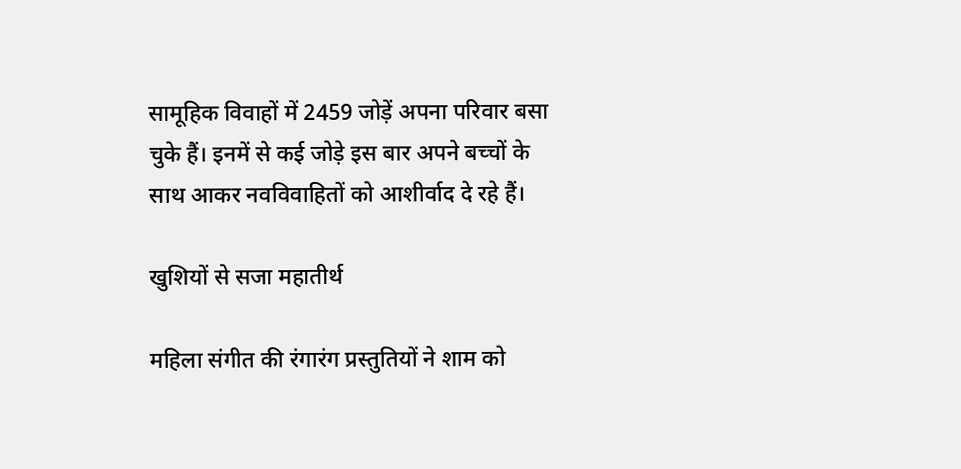सामूहिक विवाहों में 2459 जोड़ें अपना परिवार बसा चुके हैं। इनमें से कई जोड़े इस बार अपने बच्चों के साथ आकर नवविवाहितों को आशीर्वाद दे रहे हैं।

खुशियों से सजा महातीर्थ

महिला संगीत की रंगारंग प्रस्तुतियों ने शाम को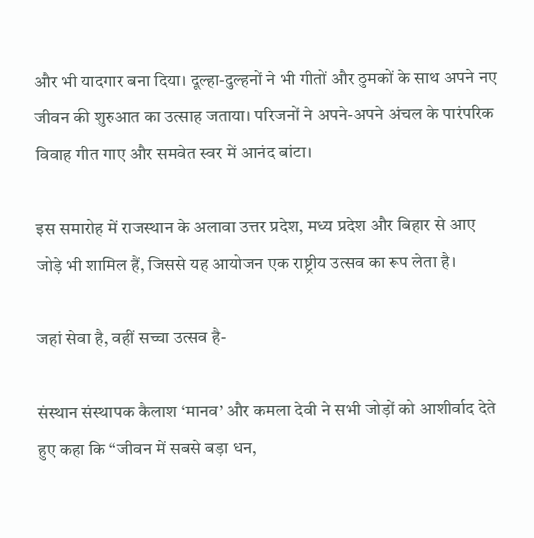और भी यादगार बना दिया। दूल्हा-दुल्हनों ने भी गीतों और ठुमकों के साथ अपने नए जीवन की शुरुआत का उत्साह जताया। परिजनों ने अपने-अपने अंचल के पारंपरिक विवाह गीत गाए और समवेत स्वर में आनंद बांटा।

इस समारोह में राजस्थान के अलावा उत्तर प्रदेश, मध्य प्रदेश और बिहार से आए जोड़े भी शामिल हैं, जिससे यह आयोजन एक राष्ट्रीय उत्सव का रूप लेता है।

जहां सेवा है, वहीं सच्चा उत्सव है-

संस्थान संस्थापक कैलाश ‘मानव’ और कमला देवी ने सभी जोड़ों को आशीर्वाद देते हुए कहा कि “जीवन में सबसे बड़ा धन,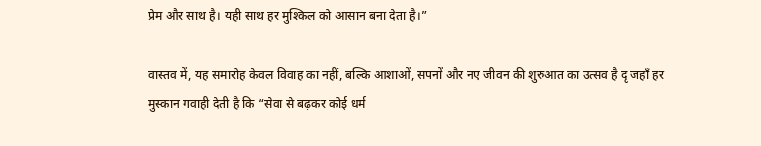प्रेम और साथ है। यही साथ हर मुश्किल को आसान बना देता है।”

वास्तव में, यह समारोह केवल विवाह का नहीं, बल्कि आशाओं, सपनों और नए जीवन की शुरुआत का उत्सव है दृ जहाँ हर मुस्कान गवाही देती है कि “सेवा से बढ़कर कोई धर्म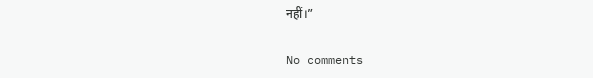नहीं।”

No comments